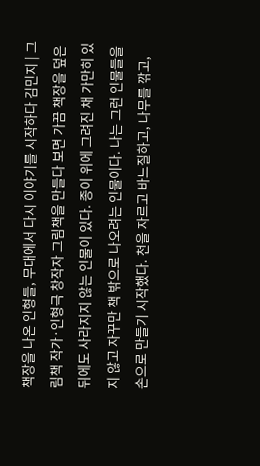책장을 나온 인형들, 무대에서 다시 이야기를 시작하다 김민지 | 그림책 작가·인형극 창작자 그림책을 만들다 보면 가끔 책장을 덮은 뒤에도 사라지지 않는 인물이 있다. 종이 위에 그려진 채 가만히 있지 않고 자꾸만 책 밖으로 나오려는 인물이다. 나는 그런 인물들을 손으로 만들기 시작했다. 천을 자르고 바느질하고, 나무를 깎고,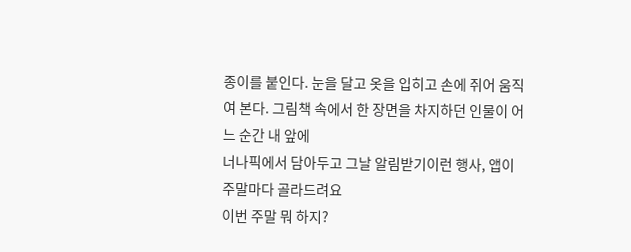종이를 붙인다. 눈을 달고 옷을 입히고 손에 쥐어 움직여 본다. 그림책 속에서 한 장면을 차지하던 인물이 어느 순간 내 앞에
너나픽에서 담아두고 그날 알림받기이런 행사, 앱이 주말마다 골라드려요
이번 주말 뭐 하지?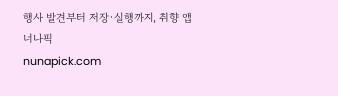행사 발견부터 저장·실행까지, 취향 앱 너나픽
nunapick.com